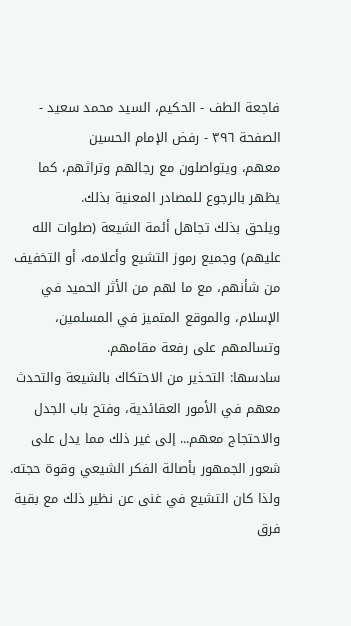فاجعة الطف - الحكيم، السيد محمد سعيد - الصفحة ٣٩٦ - رفض الإمام الحسين
معهم، ويتواصلون مع رجالهم وتراثهم، كما يظهر بالرجوع للمصادر المعنية بذلك.
ويلحق بذلك تجاهل أئمة الشيعة (صلوات الله عليهم) وجميع رموز التشيع وأعلامه، أو التخفيف من شأنهم، مع ما لهم من الأثر الحميد في الإسلام، والموقع المتميز في المسلمين، وتسالمهم على رفعة مقامهم.
سادسها: التحذير من الاحتكاك بالشيعة والتحدث معهم في الأمور العقائدية، وفتح باب الجدل والاحتجاج معهم... إلى غير ذلك مما يدل على شعور الجمهور بأصالة الفكر الشيعي وقوة حجته.
ولذا كان التشيع في غنى عن نظير ذلك مع بقية فرق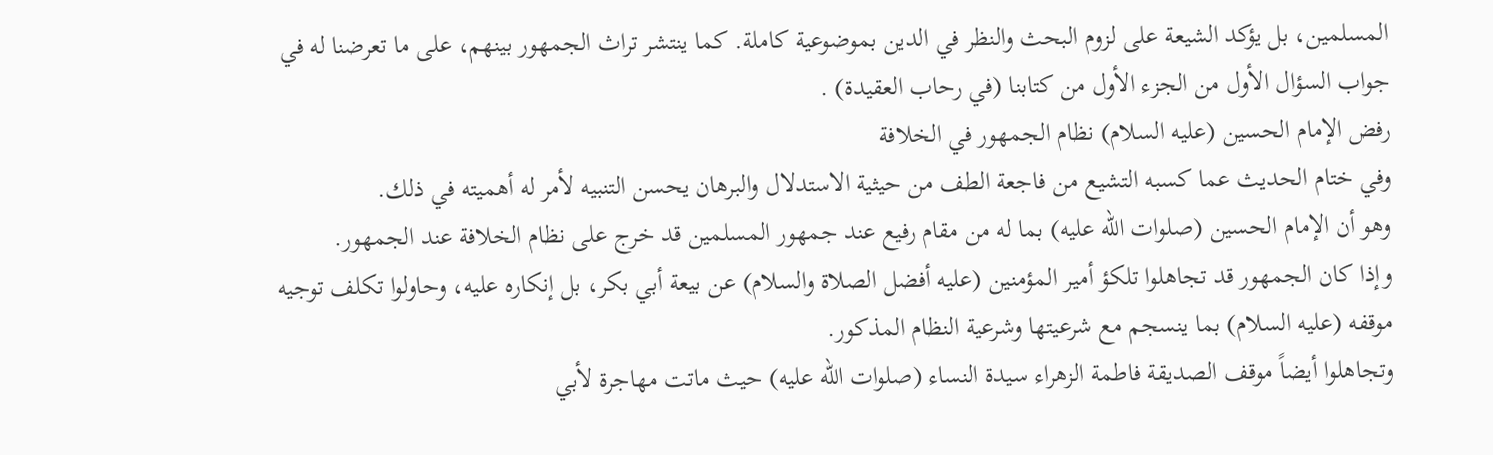المسلمين، بل يؤكد الشيعة على لزوم البحث والنظر في الدين بموضوعية كاملة. كما ينتشر تراث الجمهور بينهم، على ما تعرضنا له في جواب السؤال الأول من الجزء الأول من كتابنا (في رحاب العقيدة) .
رفض الإمام الحسين (عليه السلام) نظام الجمهور في الخلافة
وفي ختام الحديث عما كسبه التشيع من فاجعة الطف من حيثية الاستدلال والبرهان يحسن التنبيه لأمر له أهميته في ذلك.
وهو أن الإمام الحسين (صلوات الله عليه) بما له من مقام رفيع عند جمهور المسلمين قد خرج على نظام الخلافة عند الجمهور.
وإذا كان الجمهور قد تجاهلوا تلكؤ أمير المؤمنين (عليه أفضل الصلاة والسلام) عن بيعة أبي بكر، بل إنكاره عليه، وحاولوا تكلف توجيه موقفه (عليه السلام) بما ينسجم مع شرعيتها وشرعية النظام المذكور.
وتجاهلوا أيضاً موقف الصديقة فاطمة الزهراء سيدة النساء (صلوات الله عليه) حيث ماتت مهاجرة لأبي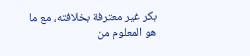بكر غير معترفة بخلافته، مع ما هو المعلوم من